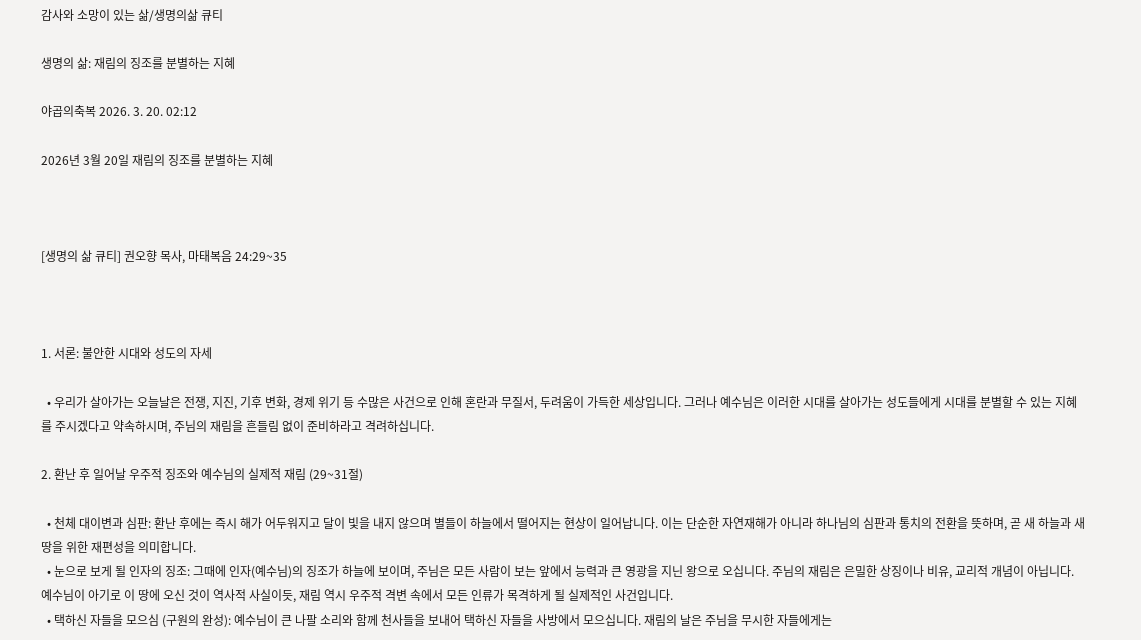감사와 소망이 있는 삶/생명의삶 큐티

생명의 삶: 재림의 징조를 분별하는 지혜

야곱의축복 2026. 3. 20. 02:12

2026년 3월 20일 재림의 징조를 분별하는 지혜



[생명의 삶 큐티] 권오향 목사, 마태복음 24:29~35



1. 서론: 불안한 시대와 성도의 자세

  • 우리가 살아가는 오늘날은 전쟁, 지진, 기후 변화, 경제 위기 등 수많은 사건으로 인해 혼란과 무질서, 두려움이 가득한 세상입니다. 그러나 예수님은 이러한 시대를 살아가는 성도들에게 시대를 분별할 수 있는 지혜를 주시겠다고 약속하시며, 주님의 재림을 흔들림 없이 준비하라고 격려하십니다.

2. 환난 후 일어날 우주적 징조와 예수님의 실제적 재림 (29~31절)

  • 천체 대이변과 심판: 환난 후에는 즉시 해가 어두워지고 달이 빛을 내지 않으며 별들이 하늘에서 떨어지는 현상이 일어납니다. 이는 단순한 자연재해가 아니라 하나님의 심판과 통치의 전환을 뜻하며, 곧 새 하늘과 새 땅을 위한 재편성을 의미합니다.
  • 눈으로 보게 될 인자의 징조: 그때에 인자(예수님)의 징조가 하늘에 보이며, 주님은 모든 사람이 보는 앞에서 능력과 큰 영광을 지닌 왕으로 오십니다. 주님의 재림은 은밀한 상징이나 비유, 교리적 개념이 아닙니다. 예수님이 아기로 이 땅에 오신 것이 역사적 사실이듯, 재림 역시 우주적 격변 속에서 모든 인류가 목격하게 될 실제적인 사건입니다.
  • 택하신 자들을 모으심 (구원의 완성): 예수님이 큰 나팔 소리와 함께 천사들을 보내어 택하신 자들을 사방에서 모으십니다. 재림의 날은 주님을 무시한 자들에게는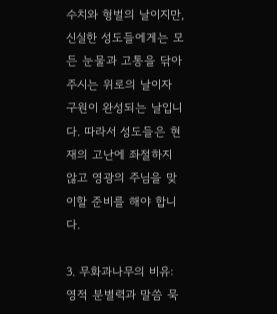수치와 형벌의 날이지만, 신실한 성도들에게는 모든 눈물과 고통을 닦아주시는 위로의 날이자 구원이 완성되는 날입니다. 따라서 성도들은 현재의 고난에 좌절하지 않고 영광의 주님을 맞이할 준비를 해야 합니다.

3. 무화과나무의 비유: 영적 분별력과 말씀 묵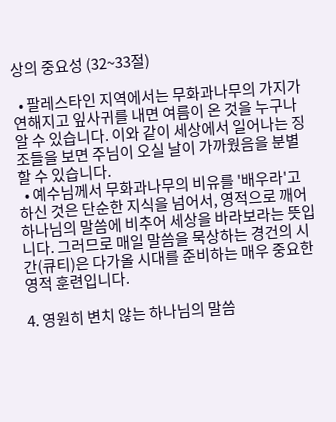상의 중요성 (32~33절)

  • 팔레스타인 지역에서는 무화과나무의 가지가 연해지고 잎사귀를 내면 여름이 온 것을 누구나 알 수 있습니다. 이와 같이 세상에서 일어나는 징조들을 보면 주님이 오실 날이 가까웠음을 분별할 수 있습니다.
  • 예수님께서 무화과나무의 비유를 '배우라'고 하신 것은 단순한 지식을 넘어서, 영적으로 깨어 하나님의 말씀에 비추어 세상을 바라보라는 뜻입니다. 그러므로 매일 말씀을 묵상하는 경건의 시간(큐티)은 다가올 시대를 준비하는 매우 중요한 영적 훈련입니다.

4. 영원히 변치 않는 하나님의 말씀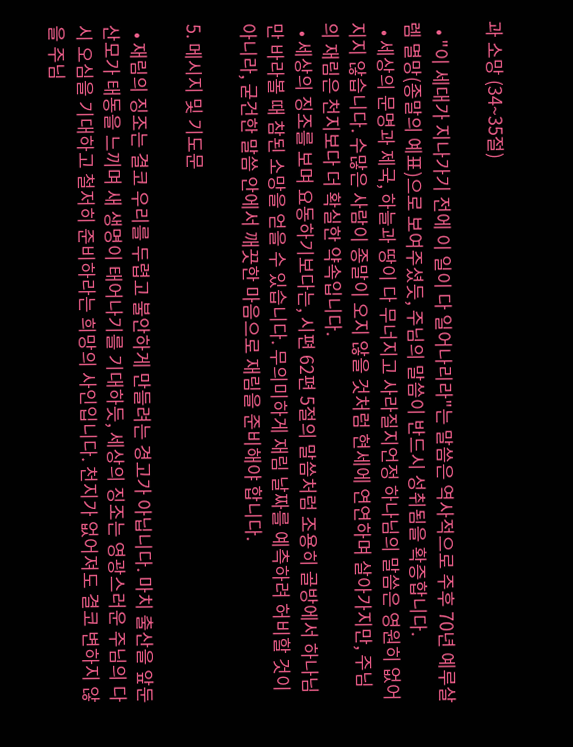과 소망 (34~35절)

  • "이 세대가 지나가기 전에 이 일이 다 일어나리라"는 말씀은 역사적으로 주후 70년 예루살렘 멸망(종말의 예표)으로 보여주셨듯, 주님의 말씀이 반드시 성취됨을 확증합니다.
  • 세상의 문명과 제국, 하늘과 땅이 다 무너지고 사라질지언정 하나님의 말씀은 영원히 없어지지 않습니다. 수많은 사람이 종말이 오지 않을 것처럼 현세에 연연하며 살아가지만, 주님의 재림은 천지보다 더 확실한 약속입니다.
  • 세상의 징조를 보며 요동하기보다는, 시편 62편 5절의 말씀처럼 조용히 골방에서 하나님만 바라볼 때 참된 소망을 얻을 수 있습니다. 무의미하게 재림 날짜를 예측하려 허비할 것이 아니라, 굳건한 말씀 안에서 깨끗한 마음으로 재림을 준비해야 합니다.

5. 메시지 및 기도문

  • 재림의 징조는 결코 우리를 두렵고 불안하게 만들려는 경고가 아닙니다. 마치 출산을 앞둔 산모가 태동을 느끼며 새 생명이 태어나기를 기대하듯, 세상의 징조는 영광스러운 주님의 다시 오심을 기대하고 철저히 준비하라는 희망의 사인입니다. 천지가 없어져도 결코 변하지 않을 주님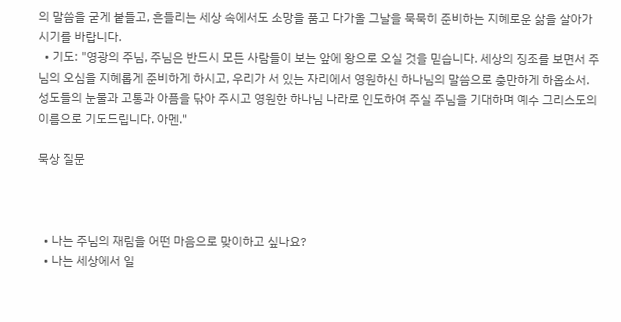의 말씀을 굳게 붙들고, 흔들리는 세상 속에서도 소망을 품고 다가올 그날을 묵묵히 준비하는 지혜로운 삶을 살아가시기를 바랍니다.
  • 기도: "영광의 주님, 주님은 반드시 모든 사람들이 보는 앞에 왕으로 오실 것을 믿습니다. 세상의 징조를 보면서 주님의 오심을 지혜롭게 준비하게 하시고, 우리가 서 있는 자리에서 영원하신 하나님의 말씀으로 충만하게 하옵소서. 성도들의 눈물과 고통과 아픔을 닦아 주시고 영원한 하나님 나라로 인도하여 주실 주님을 기대하며 예수 그리스도의 이름으로 기도드립니다. 아멘."

묵상 질문



  • 나는 주님의 재림을 어떤 마음으로 맞이하고 싶나요?
  • 나는 세상에서 일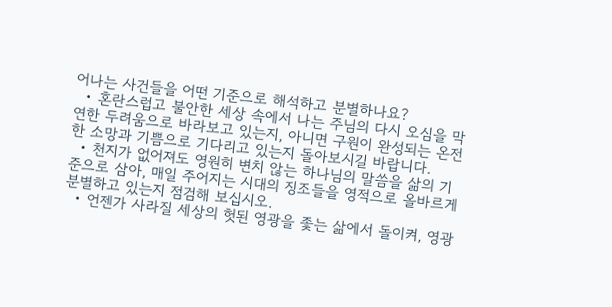어나는 사건들을 어떤 기준으로 해석하고 분별하나요?
  • 혼란스럽고 불안한 세상 속에서 나는 주님의 다시 오심을 막연한 두려움으로 바라보고 있는지, 아니면 구원이 완성되는 온전한 소망과 기쁨으로 기다리고 있는지 돌아보시길 바랍니다.
  • 천지가 없어져도 영원히 변치 않는 하나님의 말씀을 삶의 기준으로 삼아, 매일 주어지는 시대의 징조들을 영적으로 올바르게 분별하고 있는지 점검해 보십시오.
  • 언젠가 사라질 세상의 헛된 영광을 좇는 삶에서 돌이켜, 영광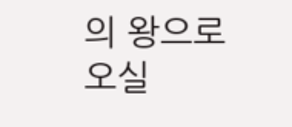의 왕으로 오실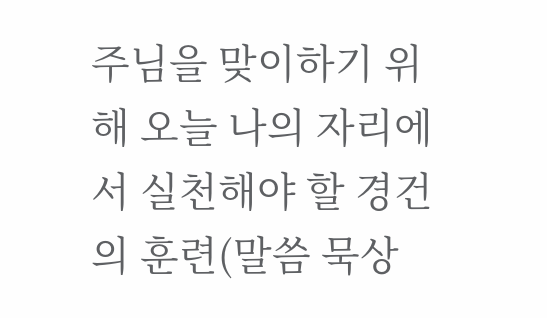주님을 맞이하기 위해 오늘 나의 자리에서 실천해야 할 경건의 훈련(말씀 묵상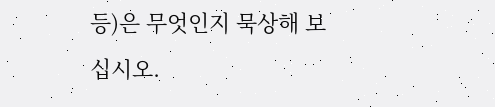등)은 무엇인지 묵상해 보십시오.